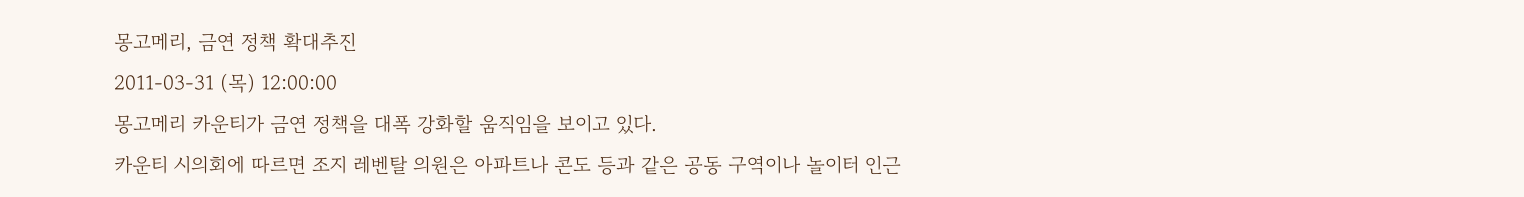몽고메리, 금연 정책 확대추진
2011-03-31 (목) 12:00:00
몽고메리 카운티가 금연 정책을 대폭 강화할 움직임을 보이고 있다.
카운티 시의회에 따르면 조지 레벤탈 의원은 아파트나 콘도 등과 같은 공동 구역이나 놀이터 인근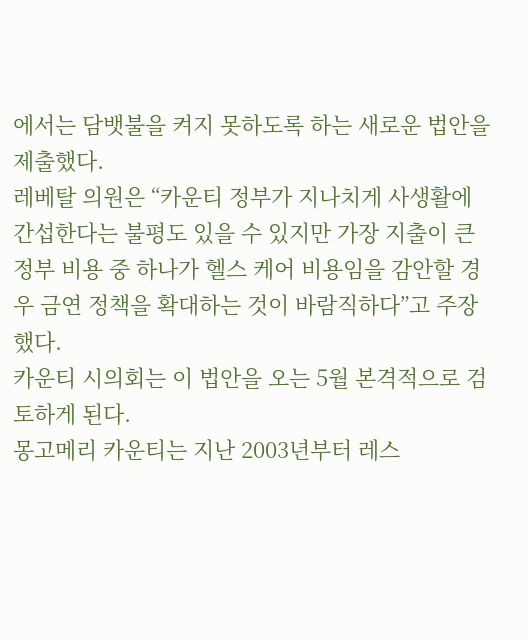에서는 담뱃불을 켜지 못하도록 하는 새로운 법안을 제출했다.
레베탈 의원은 “카운티 정부가 지나치게 사생활에 간섭한다는 불평도 있을 수 있지만 가장 지출이 큰 정부 비용 중 하나가 헬스 케어 비용임을 감안할 경우 금연 정책을 확대하는 것이 바람직하다”고 주장했다.
카운티 시의회는 이 법안을 오는 5월 본격적으로 검토하게 된다.
몽고메리 카운티는 지난 2003년부터 레스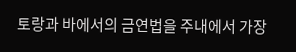토랑과 바에서의 금연법을 주내에서 가장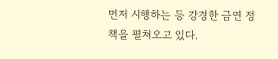먼저 시행하는 등 강경한 금연 정책을 펼쳐오고 있다.